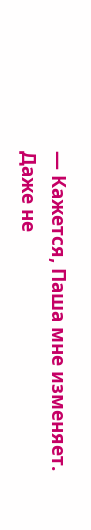— Кажется, Паша мне изменяет.
Даже не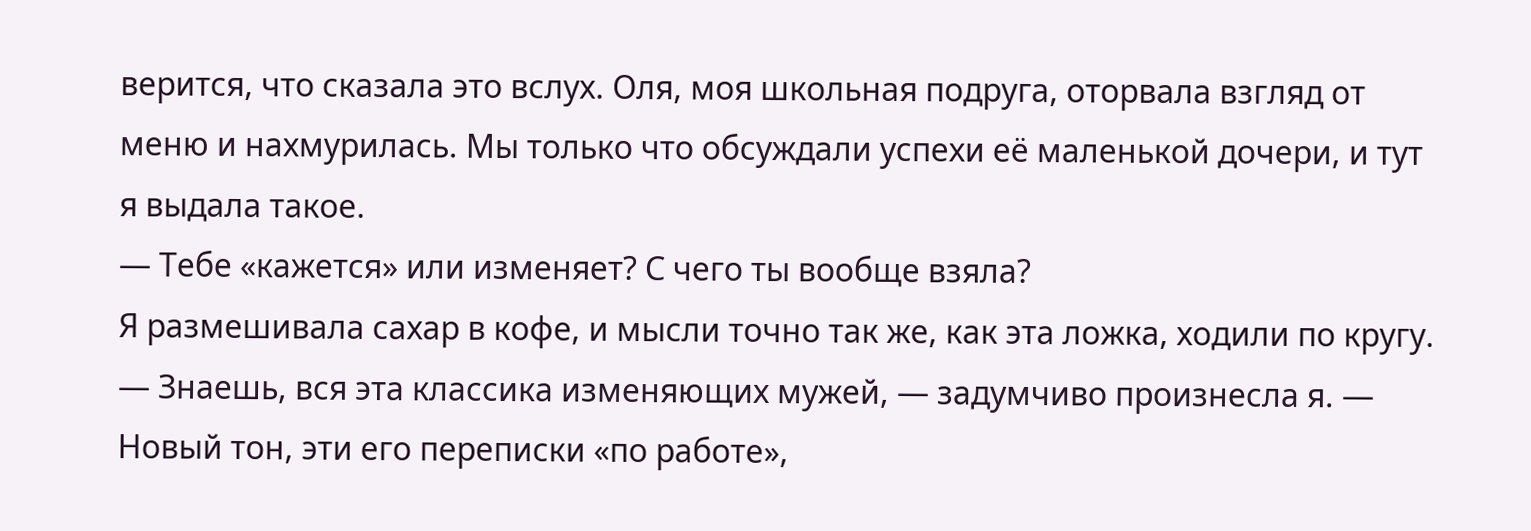верится, что сказала это вслух. Оля, моя школьная подруга, оторвала взгляд от меню и нахмурилась. Мы только что обсуждали успехи её маленькой дочери, и тут я выдала такое.
— Тебе «кажется» или изменяет? С чего ты вообще взяла?
Я размешивала сахар в кофе, и мысли точно так же, как эта ложка, ходили по кругу.
— Знаешь, вся эта классика изменяющих мужей, — задумчиво произнесла я. — Новый тон, эти его переписки «по работе»,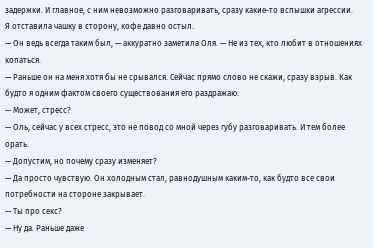задержки. И главное, с ним невозможно разговаривать, сразу какие-то вспышки агрессии.
Я отставила чашку в сторону, кофе давно остыл.
— Он ведь всегда таким был, — аккуратно заметила Оля. — Не из тех, кто любит в отношениях копаться.
— Раньше он на меня хотя бы не срывался. Сейчас прямо слово не скажи, сразу взрыв. Как будто я одним фактом своего существования его раздражаю.
— Может, стресс?
— Оль, сейчас у всех стресс, это не повод со мной через губу разговаривать. И тем более орать.
— Допустим, но почему сразу изменяет?
— Да просто чувствую. Он холодным стал, равнодушным каким-то, как будто все свои потребности на стороне закрывает.
— Ты про секс?
— Ну да. Раньше даже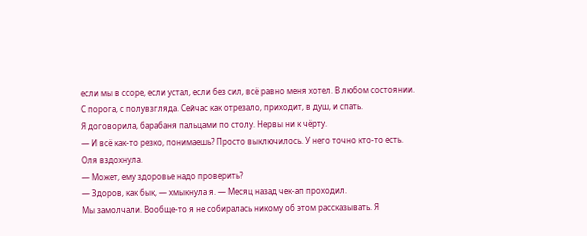если мы в ссоре, если устал, если без сил, всё равно меня хотел. В любом состоянии. С порога, с полувзгляда. Сейчас как отрезало, приходит, в душ, и спать.
Я договорила, барабаня пальцами по столу. Нервы ни к чёрту.
— И всё как-то резко, понимаешь? Просто выключилось. У него точно кто-то есть.
Оля вздохнула.
— Может, ему здоровье надо проверить?
— Здоров, как бык, — хмыкнула я. — Месяц назад чек-ап проходил.
Мы замолчали. Вообще-то я не собиралась никому об этом рассказывать. Я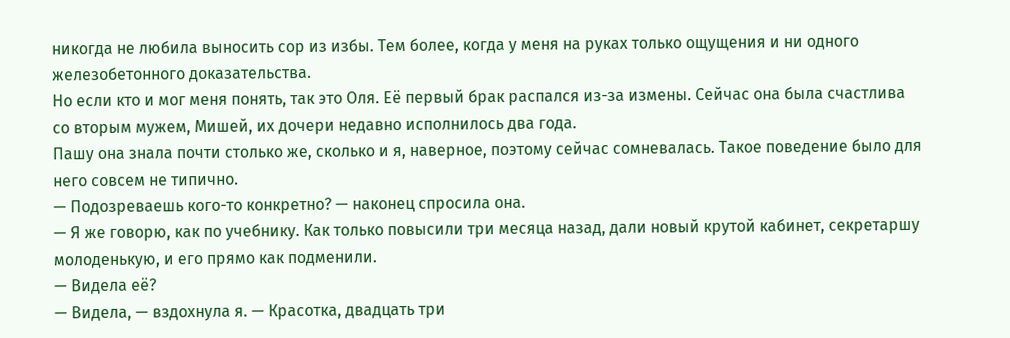никогда не любила выносить сор из избы. Тем более, когда у меня на руках только ощущения и ни одного железобетонного доказательства.
Но если кто и мог меня понять, так это Оля. Её первый брак распался из-за измены. Сейчас она была счастлива со вторым мужем, Мишей, их дочери недавно исполнилось два года.
Пашу она знала почти столько же, сколько и я, наверное, поэтому сейчас сомневалась. Такое поведение было для него совсем не типично.
— Подозреваешь кого-то конкретно? — наконец спросила она.
— Я же говорю, как по учебнику. Как только повысили три месяца назад, дали новый крутой кабинет, секретаршу молоденькую, и его прямо как подменили.
— Видела её?
— Видела, — вздохнула я. — Красотка, двадцать три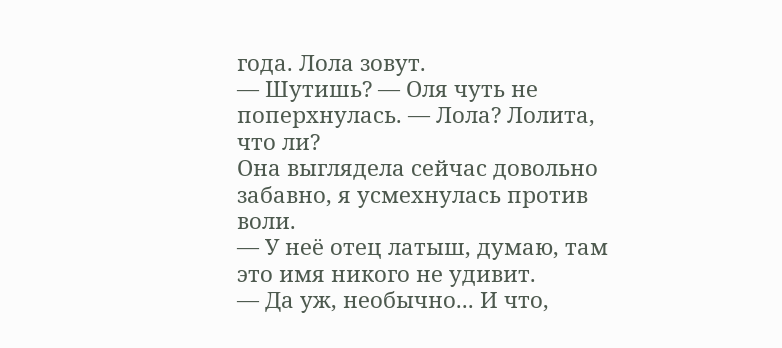года. Лола зовут.
— Шутишь? — Оля чуть не поперхнулась. — Лола? Лолита, что ли?
Она выглядела сейчас довольно забавно, я усмехнулась против воли.
— У неё отец латыш, думаю, там это имя никого не удивит.
— Да уж, необычно... И что,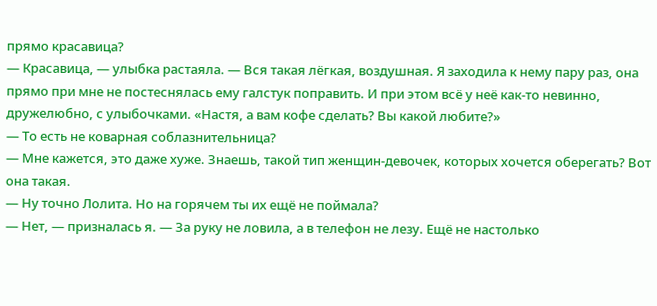прямо красавица?
— Красавица, — улыбка растаяла. — Вся такая лёгкая, воздушная. Я заходила к нему пару раз, она прямо при мне не постеснялась ему галстук поправить. И при этом всё у неё как-то невинно, дружелюбно, с улыбочками. «Настя, а вам кофе сделать? Вы какой любите?»
— То есть не коварная соблазнительница?
— Мне кажется, это даже хуже. Знаешь, такой тип женщин-девочек, которых хочется оберегать? Вот она такая.
— Ну точно Лолита. Но на горячем ты их ещё не поймала?
— Нет, — призналась я. — За руку не ловила, а в телефон не лезу. Ещё не настолько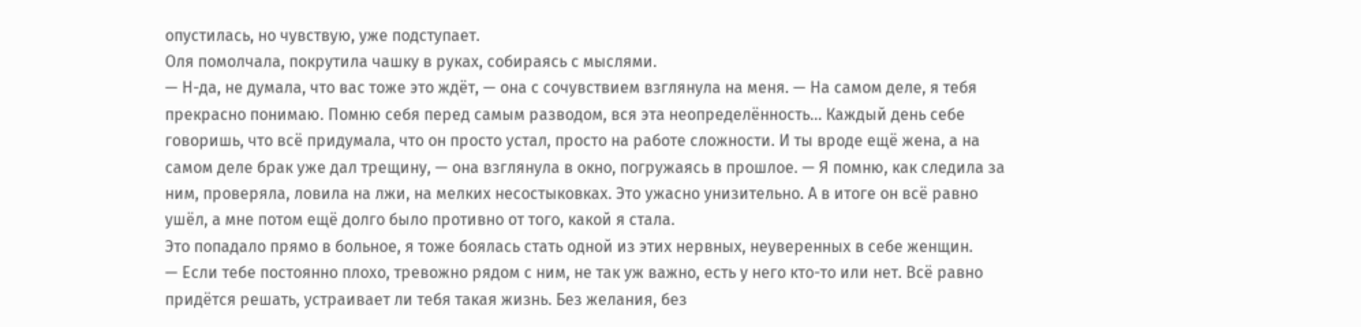опустилась, но чувствую, уже подступает.
Оля помолчала, покрутила чашку в руках, собираясь с мыслями.
— Н-да, не думала, что вас тоже это ждёт, — она с сочувствием взглянула на меня. — На самом деле, я тебя прекрасно понимаю. Помню себя перед самым разводом, вся эта неопределённость... Каждый день себе говоришь, что всё придумала, что он просто устал, просто на работе сложности. И ты вроде ещё жена, а на самом деле брак уже дал трещину, — она взглянула в окно, погружаясь в прошлое. — Я помню, как следила за ним, проверяла, ловила на лжи, на мелких несостыковках. Это ужасно унизительно. А в итоге он всё равно ушёл, а мне потом ещё долго было противно от того, какой я стала.
Это попадало прямо в больное, я тоже боялась стать одной из этих нервных, неуверенных в себе женщин.
— Если тебе постоянно плохо, тревожно рядом с ним, не так уж важно, есть у него кто-то или нет. Всё равно придётся решать, устраивает ли тебя такая жизнь. Без желания, без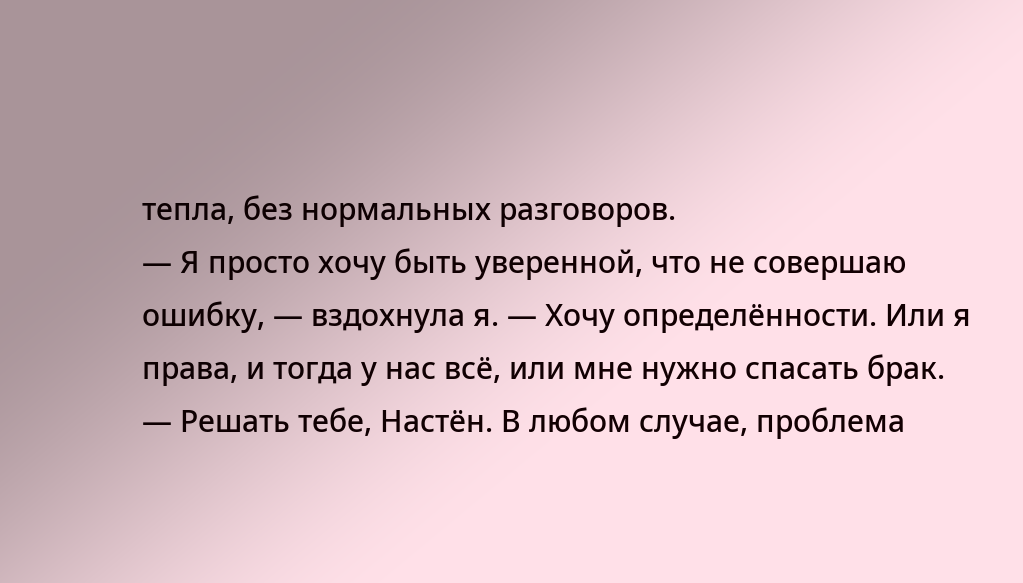тепла, без нормальных разговоров.
— Я просто хочу быть уверенной, что не совершаю ошибку, — вздохнула я. — Хочу определённости. Или я права, и тогда у нас всё, или мне нужно спасать брак.
— Решать тебе, Настён. В любом случае, проблема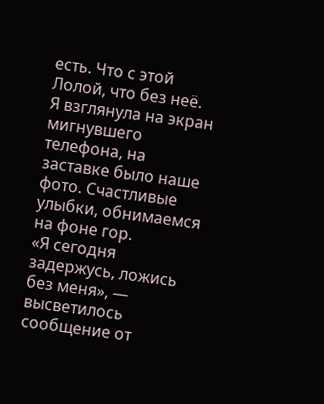есть. Что с этой Лолой, что без неё.
Я взглянула на экран мигнувшего телефона, на заставке было наше фото. Счастливые улыбки, обнимаемся на фоне гор.
«Я сегодня задержусь, ложись без меня», — высветилось сообщение от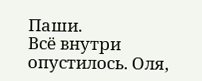Паши.
Всё внутри опустилось. Оля,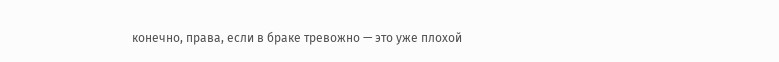конечно, права, если в браке тревожно — это уже плохой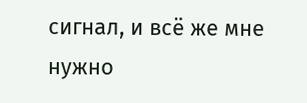сигнал, и всё же мне нужно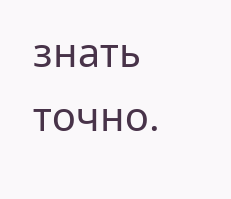знать точно.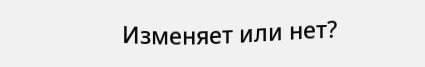Изменяет или нет?